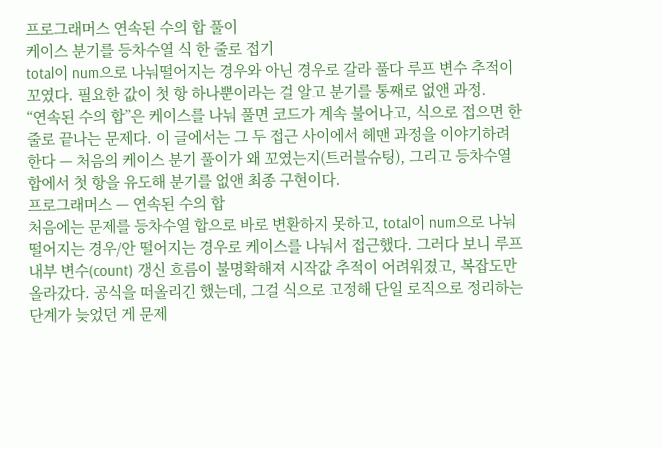프로그래머스 연속된 수의 합 풀이
케이스 분기를 등차수열 식 한 줄로 접기
total이 num으로 나눠떨어지는 경우와 아닌 경우로 갈라 풀다 루프 변수 추적이 꼬였다. 필요한 값이 첫 항 하나뿐이라는 걸 알고 분기를 통째로 없앤 과정.
“연속된 수의 합”은 케이스를 나눠 풀면 코드가 계속 불어나고, 식으로 접으면 한 줄로 끝나는 문제다. 이 글에서는 그 두 접근 사이에서 헤맨 과정을 이야기하려 한다 — 처음의 케이스 분기 풀이가 왜 꼬였는지(트러블슈팅), 그리고 등차수열 합에서 첫 항을 유도해 분기를 없앤 최종 구현이다.
프로그래머스 — 연속된 수의 합
처음에는 문제를 등차수열 합으로 바로 변환하지 못하고, total이 num으로 나눠떨어지는 경우/안 떨어지는 경우로 케이스를 나눠서 접근했다. 그러다 보니 루프 내부 변수(count) 갱신 흐름이 불명확해져 시작값 추적이 어려워졌고, 복잡도만 올라갔다. 공식을 떠올리긴 했는데, 그걸 식으로 고정해 단일 로직으로 정리하는 단계가 늦었던 게 문제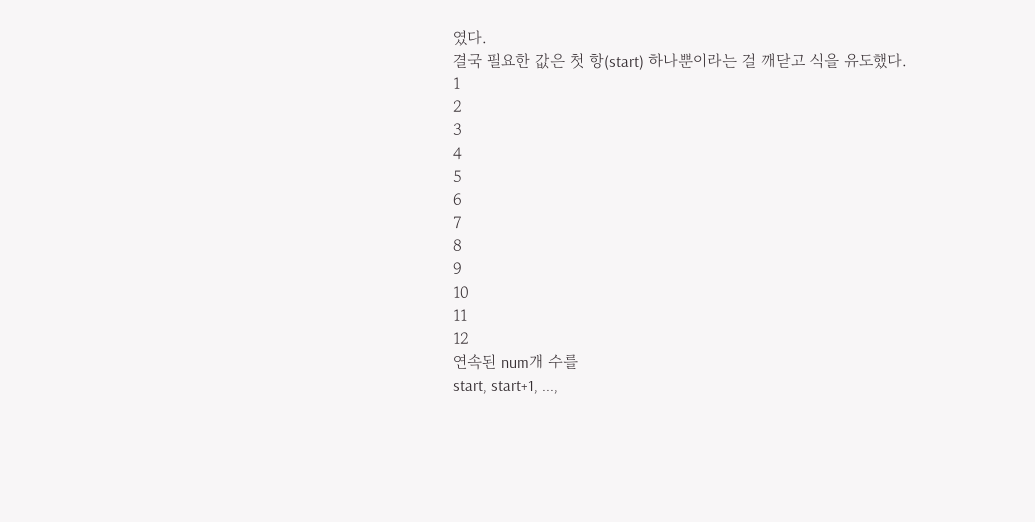였다.
결국 필요한 값은 첫 항(start) 하나뿐이라는 걸 깨닫고 식을 유도했다.
1
2
3
4
5
6
7
8
9
10
11
12
연속된 num개 수를
start, start+1, ...,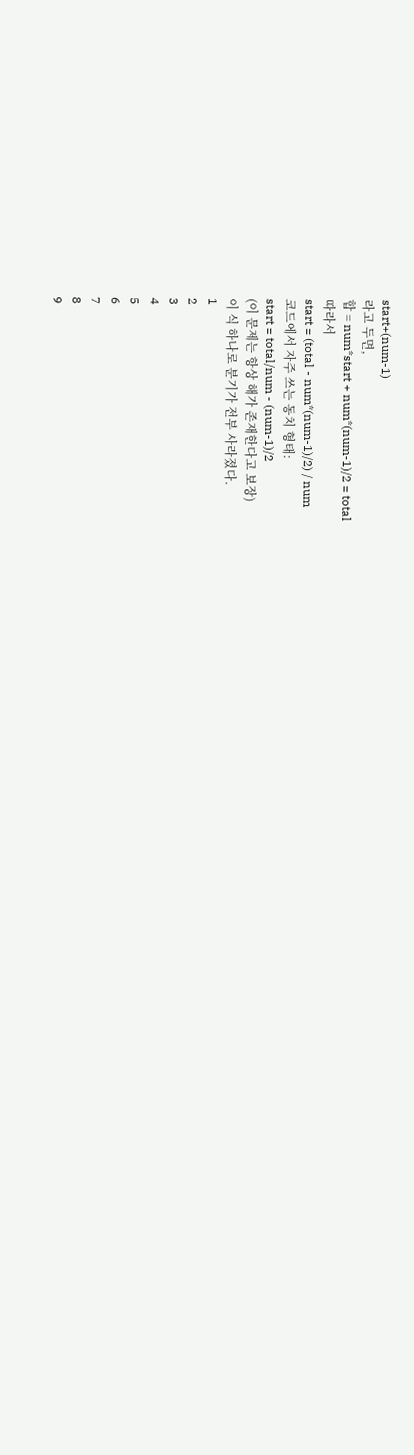start+(num-1)
라고 두면,
합 = num*start + num*(num-1)/2 = total
따라서
start = (total - num*(num-1)/2) / num
코드에서 자주 쓰는 동치 형태:
start = total/num - (num-1)/2
(이 문제는 항상 해가 존재한다고 보장)
이 식 하나로 분기가 전부 사라졌다.
1
2
3
4
5
6
7
8
9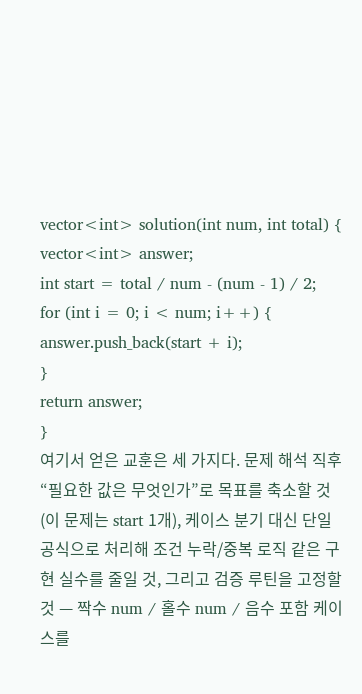vector<int> solution(int num, int total) {
vector<int> answer;
int start = total / num - (num - 1) / 2;
for (int i = 0; i < num; i++) {
answer.push_back(start + i);
}
return answer;
}
여기서 얻은 교훈은 세 가지다. 문제 해석 직후 “필요한 값은 무엇인가”로 목표를 축소할 것(이 문제는 start 1개), 케이스 분기 대신 단일 공식으로 처리해 조건 누락/중복 로직 같은 구현 실수를 줄일 것, 그리고 검증 루틴을 고정할 것 — 짝수 num / 홀수 num / 음수 포함 케이스를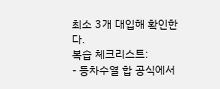최소 3개 대입해 확인한다.
복습 체크리스트:
- 등차수열 합 공식에서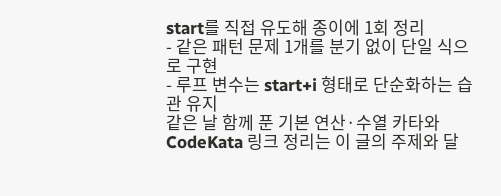start를 직접 유도해 종이에 1회 정리
- 같은 패턴 문제 1개를 분기 없이 단일 식으로 구현
- 루프 변수는 start+i 형태로 단순화하는 습관 유지
같은 날 함께 푼 기본 연산·수열 카타와 CodeKata 링크 정리는 이 글의 주제와 달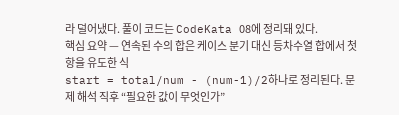라 덜어냈다. 풀이 코드는 CodeKata 08에 정리돼 있다.
핵심 요약 — 연속된 수의 합은 케이스 분기 대신 등차수열 합에서 첫 항을 유도한 식
start = total/num - (num-1)/2하나로 정리된다. 문제 해석 직후 “필요한 값이 무엇인가”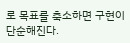로 목표를 축소하면 구현이 단순해진다.